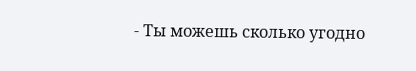- Ты можешь сколько угодно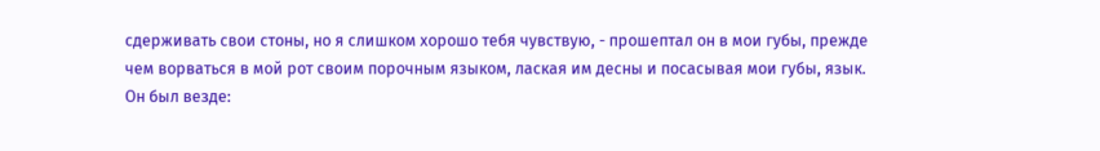сдерживать свои стоны, но я слишком хорошо тебя чувствую, - прошептал он в мои губы, прежде чем ворваться в мой рот своим порочным языком, лаская им десны и посасывая мои губы, язык. Он был везде: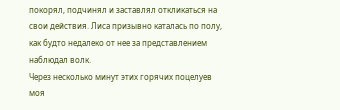покорял, подчинял и заставлял откликаться на свои действия. Лиса призывно каталась по полу, как будто недалеко от нее за представлением наблюдал волк.
Через несколько минут этих горячих поцелуев моя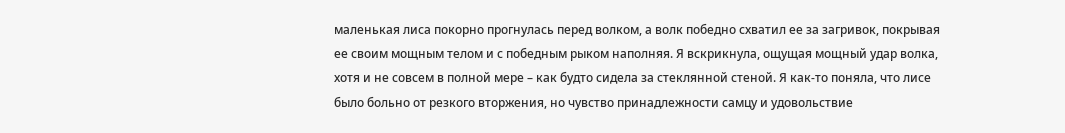маленькая лиса покорно прогнулась перед волком, а волк победно схватил ее за загривок, покрывая ее своим мощным телом и с победным рыком наполняя. Я вскрикнула, ощущая мощный удар волка, хотя и не совсем в полной мере – как будто сидела за стеклянной стеной. Я как-то поняла, что лисе было больно от резкого вторжения, но чувство принадлежности самцу и удовольствие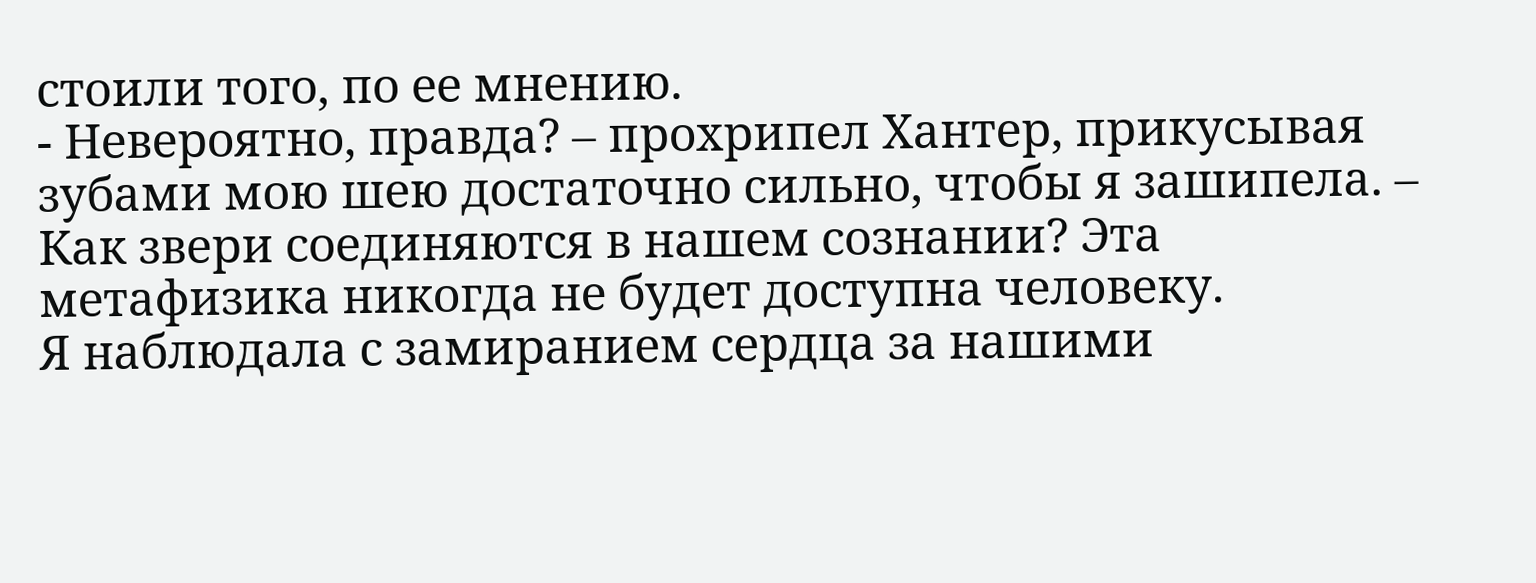стоили того, по ее мнению.
- Невероятно, правда? – прохрипел Хантер, прикусывая зубами мою шею достаточно сильно, чтобы я зашипела. – Как звери соединяются в нашем сознании? Эта метафизика никогда не будет доступна человеку.
Я наблюдала с замиранием сердца за нашими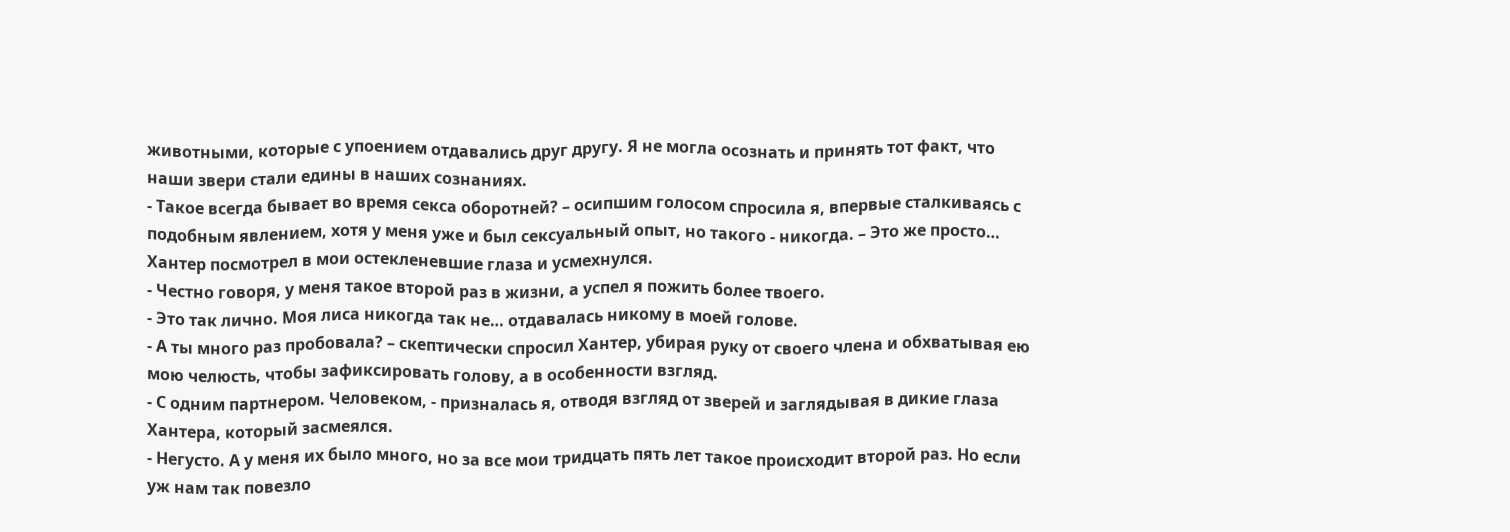животными, которые с упоением отдавались друг другу. Я не могла осознать и принять тот факт, что наши звери стали едины в наших сознаниях.
- Такое всегда бывает во время секса оборотней? – осипшим голосом спросила я, впервые сталкиваясь с подобным явлением, хотя у меня уже и был сексуальный опыт, но такого - никогда. – Это же просто…
Хантер посмотрел в мои остекленевшие глаза и усмехнулся.
- Честно говоря, у меня такое второй раз в жизни, а успел я пожить более твоего.
- Это так лично. Моя лиса никогда так не… отдавалась никому в моей голове.
- А ты много раз пробовала? – скептически спросил Хантер, убирая руку от своего члена и обхватывая ею мою челюсть, чтобы зафиксировать голову, а в особенности взгляд.
- С одним партнером. Человеком, - призналась я, отводя взгляд от зверей и заглядывая в дикие глаза Хантера, который засмеялся.
- Негусто. А у меня их было много, но за все мои тридцать пять лет такое происходит второй раз. Но если уж нам так повезло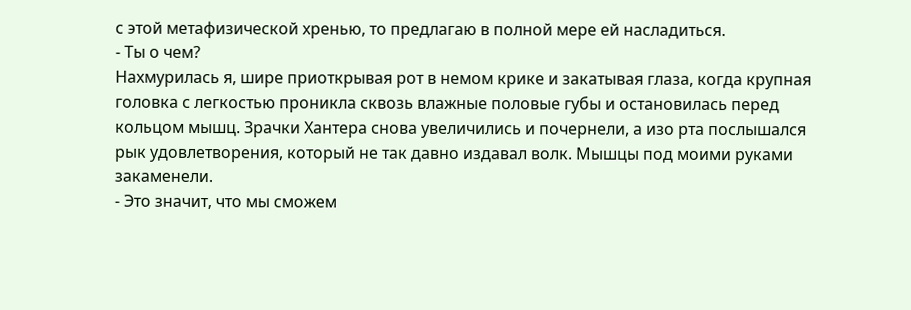с этой метафизической хренью, то предлагаю в полной мере ей насладиться.
- Ты о чем?
Нахмурилась я, шире приоткрывая рот в немом крике и закатывая глаза, когда крупная головка с легкостью проникла сквозь влажные половые губы и остановилась перед кольцом мышц. Зрачки Хантера снова увеличились и почернели, а изо рта послышался рык удовлетворения, который не так давно издавал волк. Мышцы под моими руками закаменели.
- Это значит, что мы сможем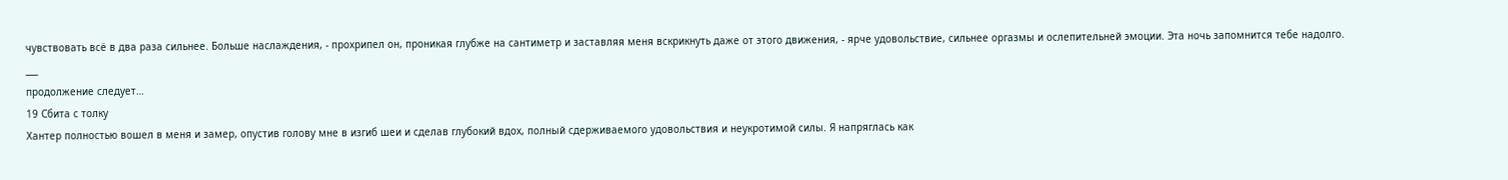чувствовать всё в два раза сильнее. Больше наслаждения, - прохрипел он, проникая глубже на сантиметр и заставляя меня вскрикнуть даже от этого движения, - ярче удовольствие, сильнее оргазмы и ослепительней эмоции. Эта ночь запомнится тебе надолго.
___
продолжение следует…
19 Сбита с толку
Хантер полностью вошел в меня и замер, опустив голову мне в изгиб шеи и сделав глубокий вдох, полный сдерживаемого удовольствия и неукротимой силы. Я напряглась как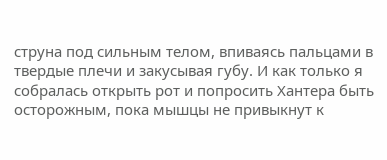струна под сильным телом, впиваясь пальцами в твердые плечи и закусывая губу. И как только я собралась открыть рот и попросить Хантера быть осторожным, пока мышцы не привыкнут к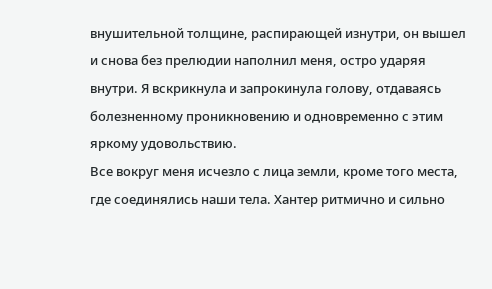внушительной толщине, распирающей изнутри, он вышел и снова без прелюдии наполнил меня, остро ударяя внутри. Я вскрикнула и запрокинула голову, отдаваясь болезненному проникновению и одновременно с этим яркому удовольствию.
Все вокруг меня исчезло с лица земли, кроме того места, где соединялись наши тела. Хантер ритмично и сильно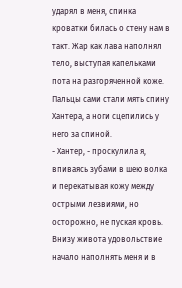ударял в меня, спинка кроватки билась о стену нам в такт. Жар как лава наполнял тело, выступая капельками пота на разгоряченной коже. Пальцы сами стали мять спину Хантера, а ноги сцепились у него за спиной.
- Хантер, - проскулила я, впиваясь зубами в шею волка и перекатывая кожу между острыми лезвиями, но осторожно, не пуская кровь. Внизу живота удовольствие начало наполнять меня и в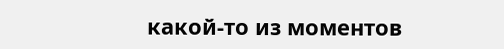какой-то из моментов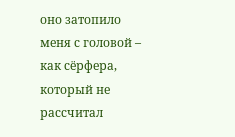оно затопило меня с головой – как сёрфера, который не рассчитал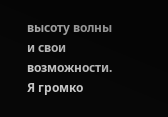высоту волны и свои возможности. Я громко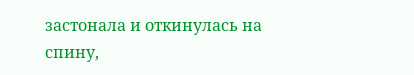застонала и откинулась на спину,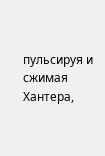пульсируя и сжимая Хантера,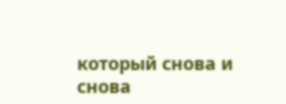который снова и снова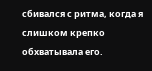сбивался с ритма, когда я слишком крепко обхватывала его.